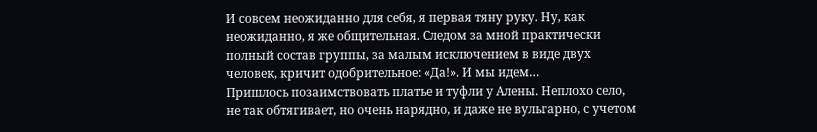И совсем неожиданно для себя, я первая тяну руку. Ну, как неожиданно, я же общительная. Следом за мной практически полный состав группы, за малым исключением в виде двух человек, кричит одобрительное: «Да!». И мы идем…
Пришлось позаимствовать платье и туфли у Алены. Неплохо село, не так обтягивает, но очень нарядно, и даже не вульгарно, с учетом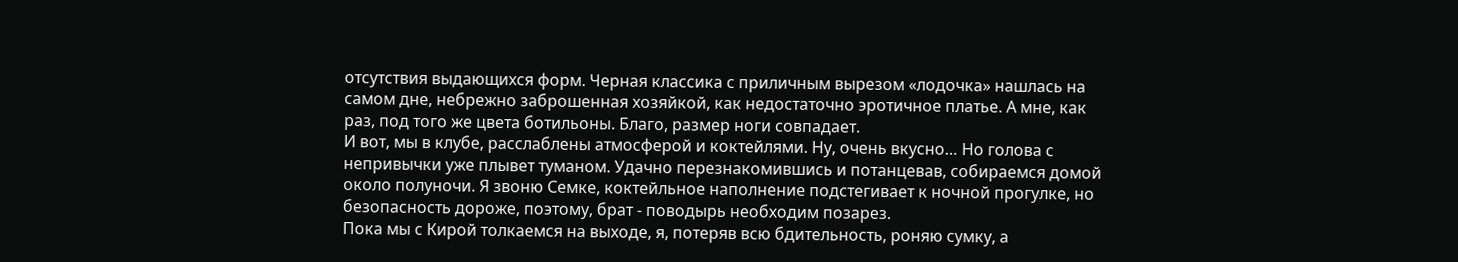отсутствия выдающихся форм. Черная классика с приличным вырезом «лодочка» нашлась на самом дне, небрежно заброшенная хозяйкой, как недостаточно эротичное платье. А мне, как раз, под того же цвета ботильоны. Благо, размер ноги совпадает.
И вот, мы в клубе, расслаблены атмосферой и коктейлями. Ну, очень вкусно… Но голова с непривычки уже плывет туманом. Удачно перезнакомившись и потанцевав, собираемся домой около полуночи. Я звоню Семке, коктейльное наполнение подстегивает к ночной прогулке, но безопасность дороже, поэтому, брат - поводырь необходим позарез.
Пока мы с Кирой толкаемся на выходе, я, потеряв всю бдительность, роняю сумку, а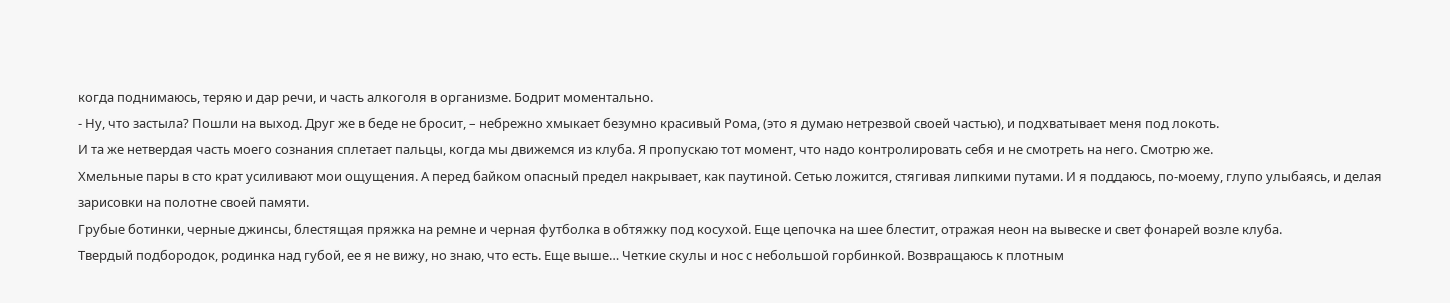когда поднимаюсь, теряю и дар речи, и часть алкоголя в организме. Бодрит моментально.
- Ну, что застыла? Пошли на выход. Друг же в беде не бросит, – небрежно хмыкает безумно красивый Рома, (это я думаю нетрезвой своей частью), и подхватывает меня под локоть.
И та же нетвердая часть моего сознания сплетает пальцы, когда мы движемся из клуба. Я пропускаю тот момент, что надо контролировать себя и не смотреть на него. Смотрю же.
Хмельные пары в сто крат усиливают мои ощущения. А перед байком опасный предел накрывает, как паутиной. Сетью ложится, стягивая липкими путами. И я поддаюсь, по-моему, глупо улыбаясь, и делая зарисовки на полотне своей памяти.
Грубые ботинки, черные джинсы, блестящая пряжка на ремне и черная футболка в обтяжку под косухой. Еще цепочка на шее блестит, отражая неон на вывеске и свет фонарей возле клуба.
Твердый подбородок, родинка над губой, ее я не вижу, но знаю, что есть. Еще выше… Четкие скулы и нос с небольшой горбинкой. Возвращаюсь к плотным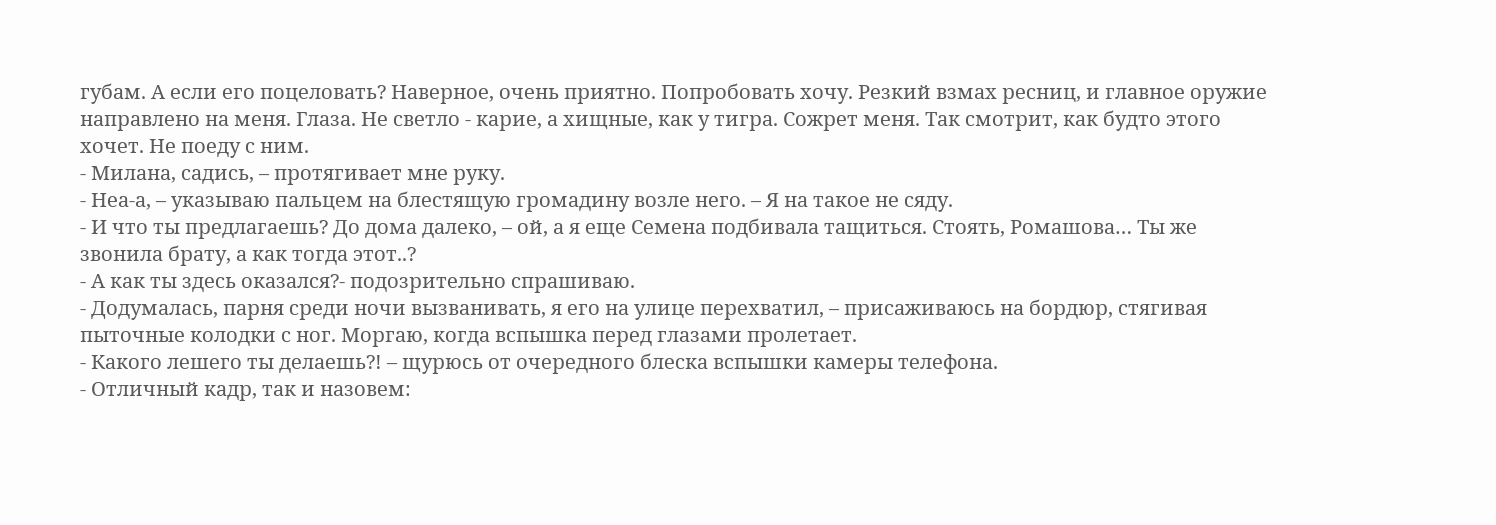губам. А если его поцеловать? Наверное, очень приятно. Попробовать хочу. Резкий взмах ресниц, и главное оружие направлено на меня. Глаза. Не светло - карие, а хищные, как у тигра. Сожрет меня. Так смотрит, как будто этого хочет. Не поеду с ним.
- Милана, садись, – протягивает мне руку.
- Неа-а, – указываю пальцем на блестящую громадину возле него. – Я на такое не сяду.
- И что ты предлагаешь? До дома далеко, – ой, а я еще Семена подбивала тащиться. Стоять, Ромашова… Ты же звонила брату, а как тогда этот..?
- А как ты здесь оказался?- подозрительно спрашиваю.
- Додумалась, парня среди ночи вызванивать, я его на улице перехватил, – присаживаюсь на бордюр, стягивая пыточные колодки с ног. Моргаю, когда вспышка перед глазами пролетает.
- Какого лешего ты делаешь?! – щурюсь от очередного блеска вспышки камеры телефона.
- Отличный кадр, так и назовем: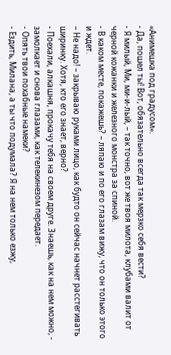«Анимешка под градусом».
- Да, пошел ты! Вот, обязательно всегда так мерзко себя вести?
- Я милый, Ми, ми-и-лый, – так точно, вот же твоя милота, клубами валит от черной кожанки и железного монстра за спиной.
- В каком месте, покажешь? – ляпаю и по его глазам вижу, что он только этого и ждет.
– Не надо! – закрываю руками лицо, как будто он сейчас начнет расстегивать ширинку. Хотя, кто его знает, верно?
- Поехали, алкашня, прокачу тебя на своем друге. Знаешь, как на нем можно, - замолкает и снова глазами, как телекинезом передает.
- Опять твои похабные намеки?
- Ездить, Милана, а ты что подумала? Я на нем только езжу,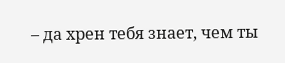– да хрен тебя знает, чем ты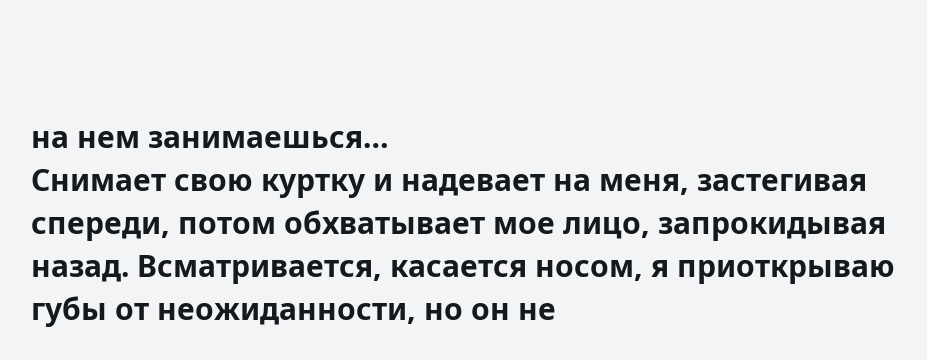на нем занимаешься…
Снимает свою куртку и надевает на меня, застегивая спереди, потом обхватывает мое лицо, запрокидывая назад. Всматривается, касается носом, я приоткрываю губы от неожиданности, но он не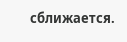сближается.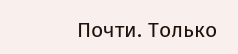Почти. Только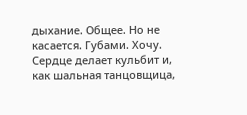дыхание. Общее. Но не касается. Губами. Хочу. Сердце делает кульбит и, как шальная танцовщица,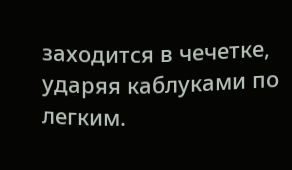заходится в чечетке, ударяя каблуками по легким.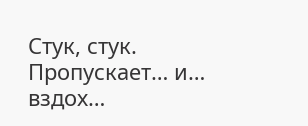Стук, стук. Пропускает… и… вздох…